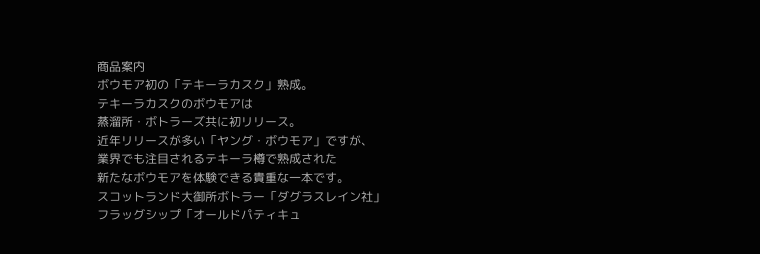商品案内
ボウモア初の「テキーラカスク」熟成。
テキーラカスクのボウモアは
蒸溜所・ボトラーズ共に初リリース。
近年リリースが多い「ヤング・ボウモア」ですが、
業界でも注目されるテキーラ樽で熟成された
新たなボウモアを体験できる貴重な一本です。
スコットランド大御所ボトラー「ダグラスレイン社」
フラッグシップ「オールドパティキュ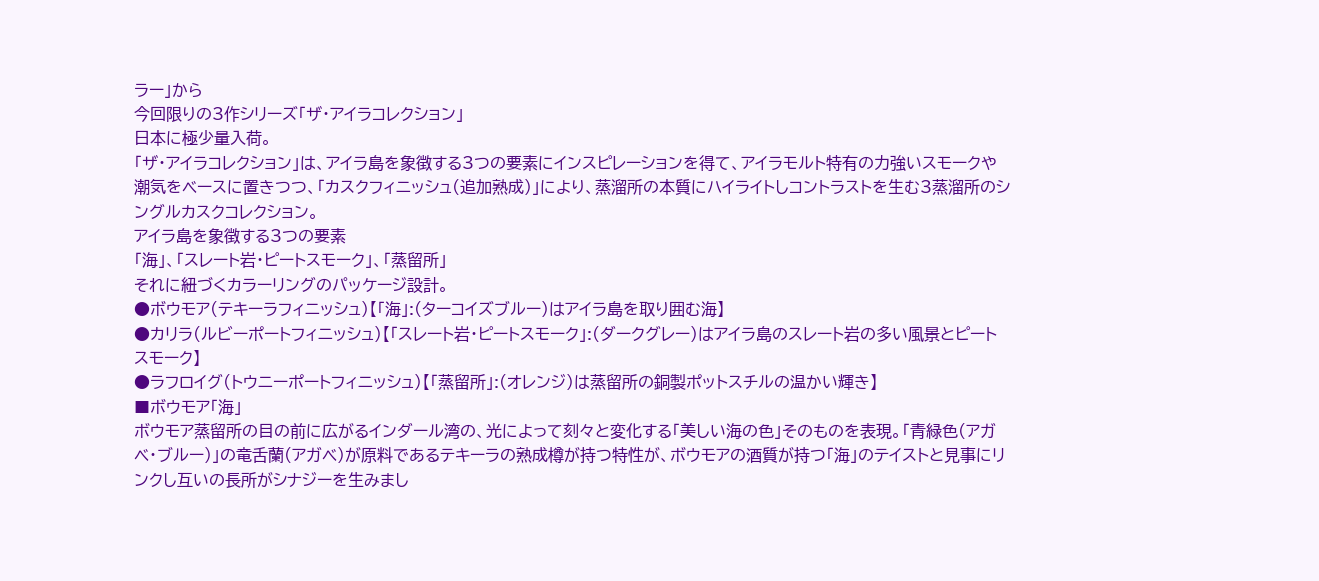ラー」から
今回限りの3作シリーズ「ザ・アイラコレクション」
日本に極少量入荷。
「ザ・アイラコレクション」は、アイラ島を象徴する3つの要素にインスピレーションを得て、アイラモルト特有の力強いスモークや潮気をベースに置きつつ、「カスクフィニッシュ(追加熟成)」により、蒸溜所の本質にハイライトしコントラストを生む3蒸溜所のシングルカスクコレクション。
アイラ島を象徴する3つの要素
「海」、「スレート岩・ピートスモーク」、「蒸留所」
それに紐づくカラーリングのパッケージ設計。
●ボウモア(テキーラフィニッシュ)【「海」:(ターコイズブルー)はアイラ島を取り囲む海】
●カリラ(ルビーポートフィニッシュ)【「スレート岩・ピートスモーク」:(ダークグレー)はアイラ島のスレート岩の多い風景とピートスモーク】
●ラフロイグ(トウニーポートフィニッシュ)【「蒸留所」:(オレンジ)は蒸留所の銅製ポットスチルの温かい輝き】
■ボウモア「海」
ボウモア蒸留所の目の前に広がるインダール湾の、光によって刻々と変化する「美しい海の色」そのものを表現。「青緑色(アガベ・ブルー)」の竜舌蘭(アガベ)が原料であるテキーラの熟成樽が持つ特性が、ボウモアの酒質が持つ「海」のテイストと見事にリンクし互いの長所がシナジーを生みまし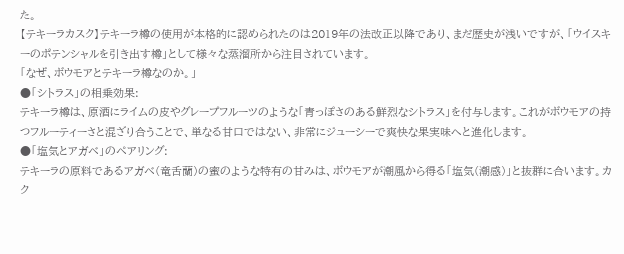た。
【テキーラカスク】テキーラ樽の使用が本格的に認められたのは2019年の法改正以降であり、まだ歴史が浅いですが、「ウイスキーのポテンシャルを引き出す樽」として様々な蒸溜所から注目されています。
「なぜ、ボウモアとテキーラ樽なのか。」
●「シトラス」の相乗効果:
テキーラ樽は、原酒にライムの皮やグレープフルーツのような「青っぽさのある鮮烈なシトラス」を付与します。これがボウモアの持つフルーティーさと混ざり合うことで、単なる甘口ではない、非常にジューシーで爽快な果実味へと進化します。
●「塩気とアガベ」のペアリング:
テキーラの原料であるアガベ(竜舌蘭)の蜜のような特有の甘みは、ボウモアが潮風から得る「塩気(潮感)」と抜群に合います。カク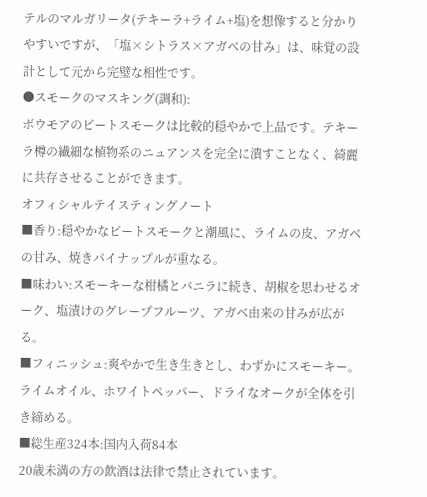テルのマルガリータ(テキーラ+ライム+塩)を想像すると分かりやすいですが、「塩×シトラス×アガベの甘み」は、味覚の設計として元から完璧な相性です。
●スモークのマスキング(調和):
ボウモアのピートスモークは比較的穏やかで上品です。テキーラ樽の繊細な植物系のニュアンスを完全に潰すことなく、綺麗に共存させることができます。
オフィシャルテイスティングノート
■香り:穏やかなピートスモークと潮風に、ライムの皮、アガベの甘み、焼きパイナップルが重なる。
■味わい:スモーキーな柑橘とバニラに続き、胡椒を思わせるオーク、塩漬けのグレープフルーツ、アガベ由来の甘みが広がる。
■フィニッシュ:爽やかで生き生きとし、わずかにスモーキー。ライムオイル、ホワイトペッパー、ドライなオークが全体を引き締める。
■総生産324本:国内入荷84本
20歳未満の方の飲酒は法律で禁止されています。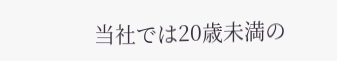当社では20歳未満の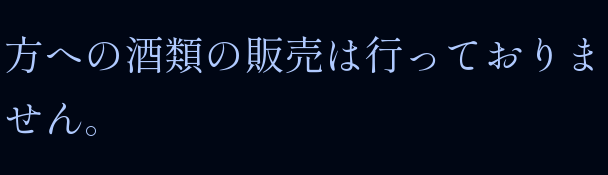方への酒類の販売は行っておりません。